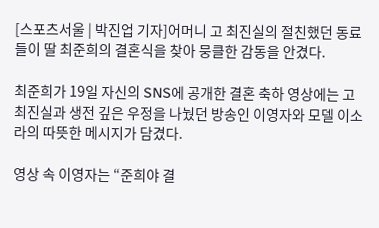[스포츠서울 | 박진업 기자]어머니 고 최진실의 절친했던 동료들이 딸 최준희의 결혼식을 찾아 뭉클한 감동을 안겼다.

최준희가 19일 자신의 SNS에 공개한 결혼 축하 영상에는 고 최진실과 생전 깊은 우정을 나눴던 방송인 이영자와 모델 이소라의 따뜻한 메시지가 담겼다.

영상 속 이영자는 “준희야 결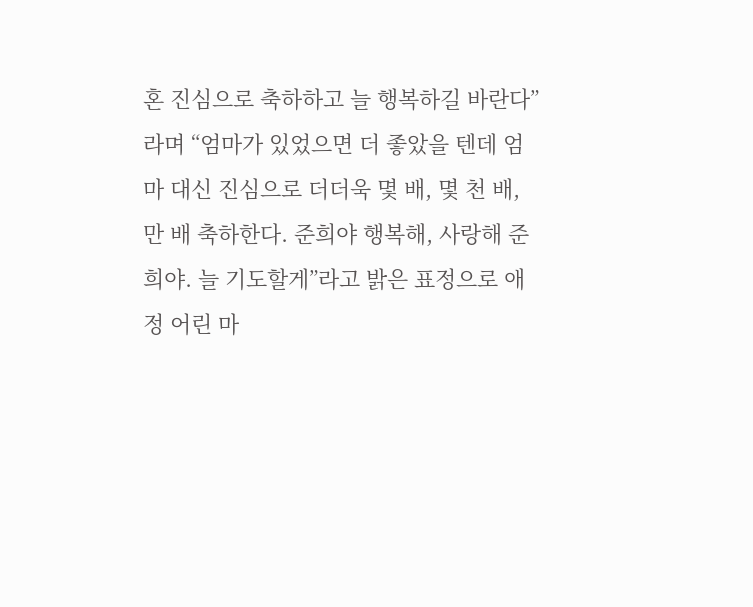혼 진심으로 축하하고 늘 행복하길 바란다”라며 “엄마가 있었으면 더 좋았을 텐데 엄마 대신 진심으로 더더욱 몇 배, 몇 천 배, 만 배 축하한다. 준희야 행복해, 사랑해 준희야. 늘 기도할게”라고 밝은 표정으로 애정 어린 마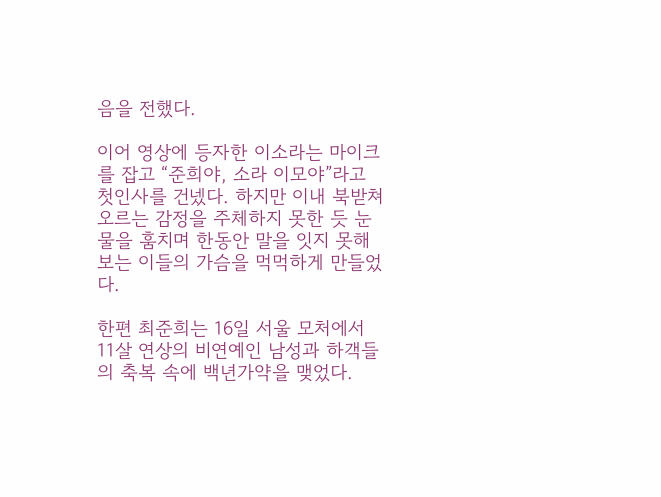음을 전했다.

이어 영상에 등자한 이소라는 마이크를 잡고 “준희야, 소라 이모야”라고 첫인사를 건넸다. 하지만 이내 북받쳐 오르는 감정을 주체하지 못한 듯 눈물을 훔치며 한동안 말을 잇지 못해 보는 이들의 가슴을 먹먹하게 만들었다.

한편 최준희는 16일 서울 모처에서 11살 연상의 비연예인 남성과 하객들의 축복 속에 백년가약을 맺었다.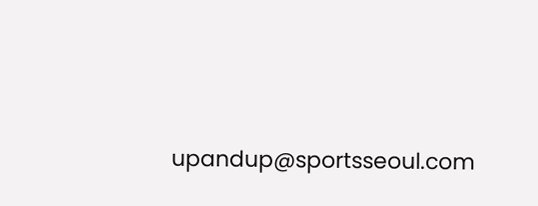upandup@sportsseoul.com